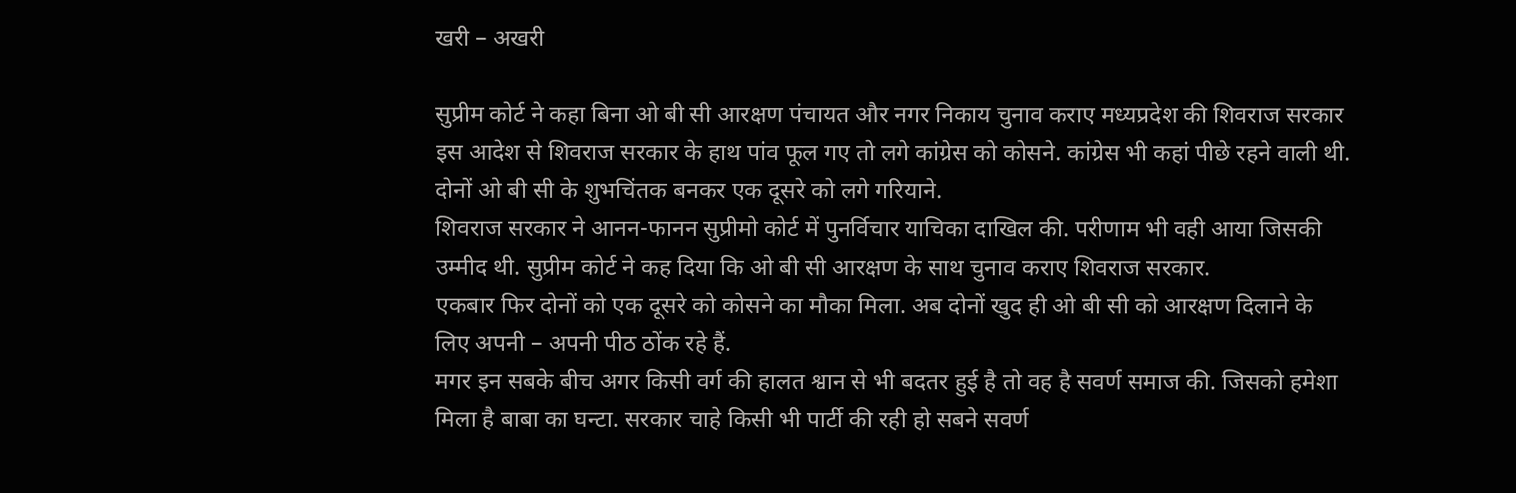खरी – अखरी

सुप्रीम कोर्ट ने कहा बिना ओ बी सी आरक्षण पंचायत और नगर निकाय चुनाव कराए मध्यप्रदेश की शिवराज सरकार
इस आदेश से शिवराज सरकार के हाथ पांव फूल गए तो लगे कांग्रेस को कोसने. कांग्रेस भी कहां पीछे रहने वाली थी. दोनों ओ बी सी के शुभचिंतक बनकर एक दूसरे को लगे गरियाने.
शिवराज सरकार ने आनन-फानन सुप्रीमो कोर्ट में पुनर्विचार याचिका दाखिल की. परीणाम भी वही आया जिसकी उम्मीद थी. सुप्रीम कोर्ट ने कह दिया कि ओ बी सी आरक्षण के साथ चुनाव कराए शिवराज सरकार.
एकबार फिर दोनों को एक दूसरे को कोसने का मौका मिला. अब दोनों खुद ही ओ बी सी को आरक्षण दिलाने के लिए अपनी – अपनी पीठ ठोंक रहे हैं.
मगर इन सबके बीच अगर किसी वर्ग की हालत श्वान से भी बदतर हुई है तो वह है सवर्ण समाज की. जिसको हमेशा मिला है बाबा का घन्टा. सरकार चाहे किसी भी पार्टी की रही हो सबने सवर्ण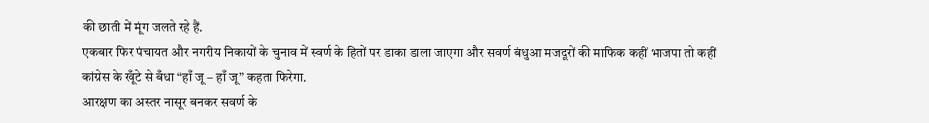की छाती में मूंग जलते रहे हैं.
एकबार फिर पंचायत और नगरीय निकायों के चुनाव में स्वर्ण के हितों पर डाका डाला जाएगा और सवर्ण बंधुआ मजदूरों की माफिक कहीं भाजपा तो कहीं कांग्रेस के खूँटे से बँधा “हाँ जू – हाँ जू” कहता फिरेगा.
आरक्षण का अस्तर नासूर बनकर सवर्ण के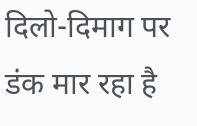दिलो-दिमाग पर डंक मार रहा है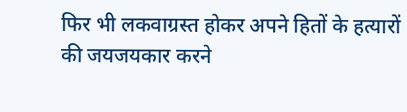फिर भी लकवाग्रस्त होकर अपने हितों के हत्यारों की जयजयकार करने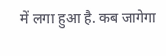में लगा हुआ है. कब जागेगा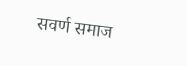सवर्ण समाज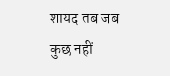शायद तब जब कुछ नहीं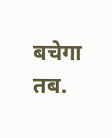बचेगा तब.